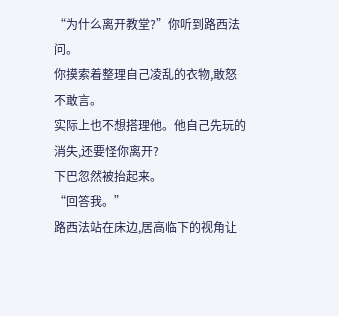“为什么离开教堂?”你听到路西法问。
你摸索着整理自己凌乱的衣物,敢怒不敢言。
实际上也不想搭理他。他自己先玩的消失,还要怪你离开?
下巴忽然被抬起来。
“回答我。”
路西法站在床边,居高临下的视角让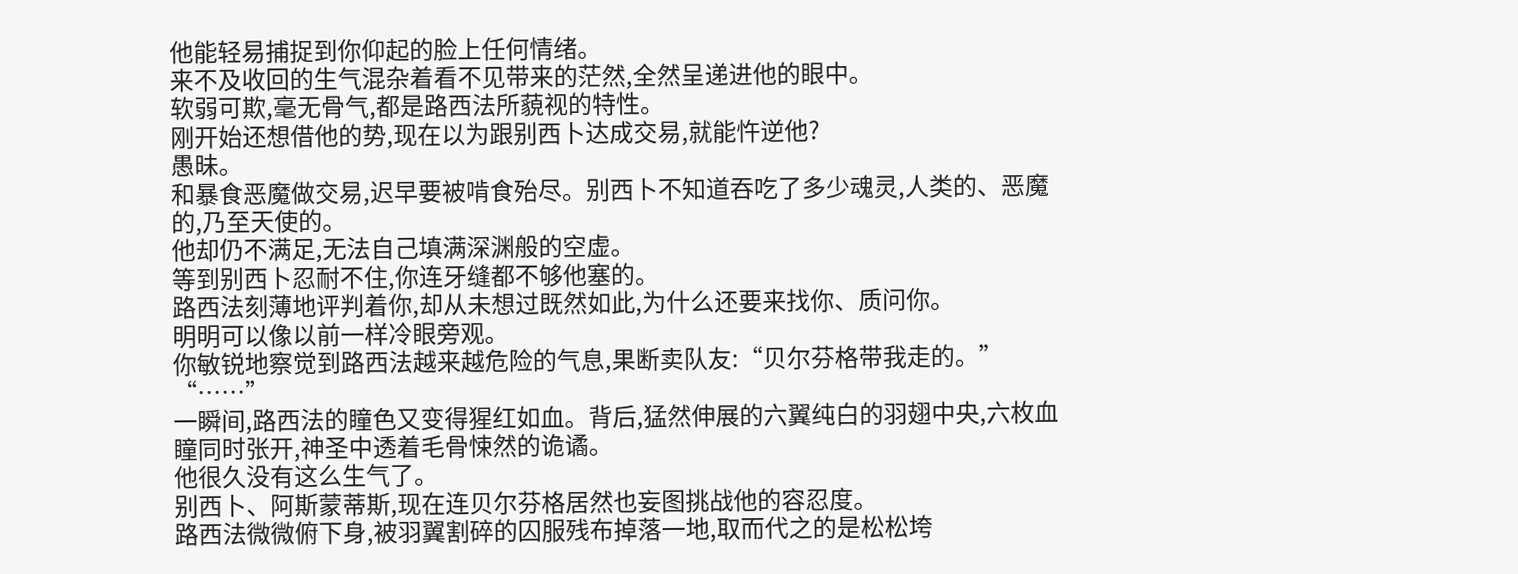他能轻易捕捉到你仰起的脸上任何情绪。
来不及收回的生气混杂着看不见带来的茫然,全然呈递进他的眼中。
软弱可欺,毫无骨气,都是路西法所藐视的特性。
刚开始还想借他的势,现在以为跟别西卜达成交易,就能忤逆他?
愚昧。
和暴食恶魔做交易,迟早要被啃食殆尽。别西卜不知道吞吃了多少魂灵,人类的、恶魔的,乃至天使的。
他却仍不满足,无法自己填满深渊般的空虚。
等到别西卜忍耐不住,你连牙缝都不够他塞的。
路西法刻薄地评判着你,却从未想过既然如此,为什么还要来找你、质问你。
明明可以像以前一样冷眼旁观。
你敏锐地察觉到路西法越来越危险的气息,果断卖队友:“贝尔芬格带我走的。”
“……”
一瞬间,路西法的瞳色又变得猩红如血。背后,猛然伸展的六翼纯白的羽翅中央,六枚血瞳同时张开,神圣中透着毛骨悚然的诡谲。
他很久没有这么生气了。
别西卜、阿斯蒙蒂斯,现在连贝尔芬格居然也妄图挑战他的容忍度。
路西法微微俯下身,被羽翼割碎的囚服残布掉落一地,取而代之的是松松垮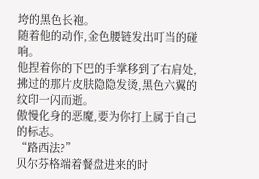垮的黑色长袍。
随着他的动作,金色腰链发出叮当的碰响。
他捏着你的下巴的手掌移到了右肩处,拂过的那片皮肤隐隐发烫,黑色六翼的纹印一闪而逝。
傲慢化身的恶魔,要为你打上属于自己的标志。
“路西法?”
贝尔芬格端着餐盘进来的时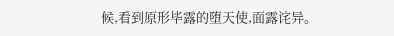候,看到原形毕露的堕天使,面露诧异。